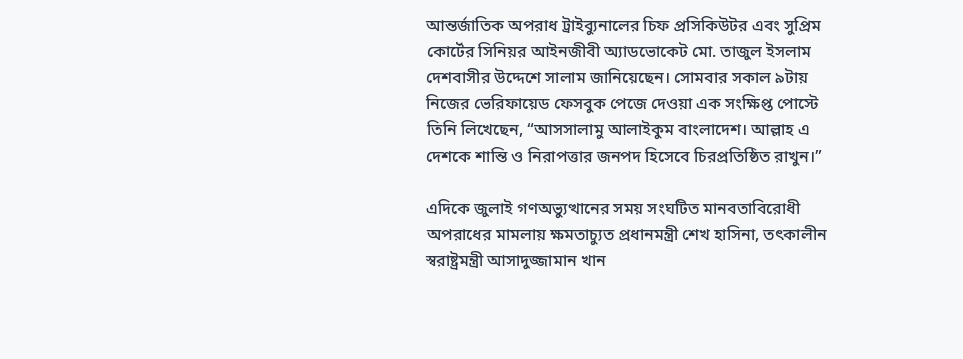আন্তর্জাতিক অপরাধ ট্রাইব্যুনালের চিফ প্রসিকিউটর এবং সুপ্রিম কোর্টের সিনিয়র আইনজীবী অ্যাডভোকেট মো. তাজুল ইসলাম দেশবাসীর উদ্দেশে সালাম জানিয়েছেন। সোমবার সকাল ৯টায় নিজের ভেরিফায়েড ফেসবুক পেজে দেওয়া এক সংক্ষিপ্ত পোস্টে তিনি লিখেছেন, “আসসালামু আলাইকুম বাংলাদেশ। আল্লাহ এ দেশকে শান্তি ও নিরাপত্তার জনপদ হিসেবে চিরপ্রতিষ্ঠিত রাখুন।”

এদিকে জুলাই গণঅভ্যুত্থানের সময় সংঘটিত মানবতাবিরোধী অপরাধের মামলায় ক্ষমতাচ্যুত প্রধানমন্ত্রী শেখ হাসিনা, তৎকালীন স্বরাষ্ট্রমন্ত্রী আসাদুজ্জামান খান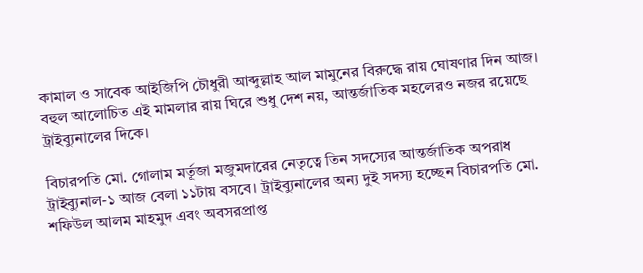কামাল ও সাবেক আইজিপি চৌধুরী আব্দুল্লাহ আল মামুনের বিরুদ্ধে রায় ঘোষণার দিন আজ। বহুল আলোচিত এই মামলার রায় ঘিরে শুধু দেশ নয়, আন্তর্জাতিক মহলেরও নজর রয়েছে ট্রাইব্যুনালের দিকে।

বিচারপতি মো. গোলাম মর্তূজা মজুমদারের নেতৃত্বে তিন সদস্যের আন্তর্জাতিক অপরাধ ট্রাইব্যুনাল-১ আজ বেলা ১১টায় বসবে। ট্রাইব্যুনালের অন্য দুই সদস্য হচ্ছেন বিচারপতি মো. শফিউল আলম মাহমুদ এবং অবসরপ্রাপ্ত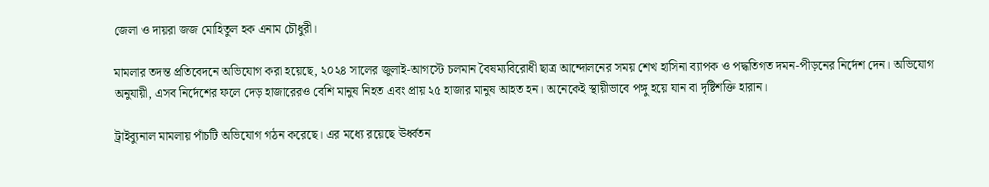জেলা ও দায়রা জজ মোহিতুল হক এনাম চৌধুরী।

মামলার তদন্ত প্রতিবেদনে অভিযোগ করা হয়েছে, ২০২৪ সালের জুলাই-আগস্টে চলমান বৈষম্যবিরোধী ছাত্র আন্দোলনের সময় শেখ হাসিনা ব্যাপক ও পদ্ধতিগত দমন-পীড়নের নির্দেশ দেন। অভিযোগ অনুযায়ী, এসব নির্দেশের ফলে দেড় হাজারেরও বেশি মানুষ নিহত এবং প্রায় ২৫ হাজার মানুষ আহত হন। অনেকেই স্থায়ীভাবে পঙ্গু হয়ে যান বা দৃষ্টিশক্তি হারান।

ট্রাইব্যুনাল মামলায় পাঁচটি অভিযোগ গঠন করেছে। এর মধ্যে রয়েছে ঊর্ধ্বতন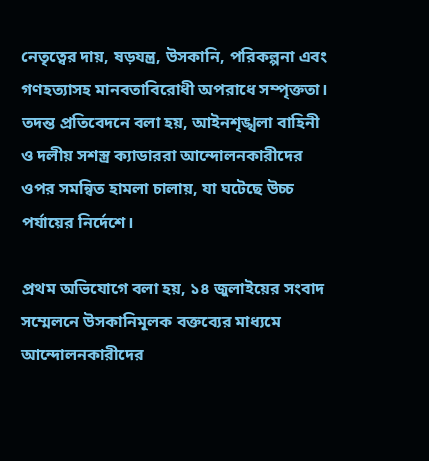নেতৃত্বের দায়, ষড়যন্ত্র, উসকানি, পরিকল্পনা এবং গণহত্যাসহ মানবতাবিরোধী অপরাধে সম্পৃক্ততা। তদন্ত প্রতিবেদনে বলা হয়, আইনশৃঙ্খলা বাহিনী ও দলীয় সশস্ত্র ক্যাডাররা আন্দোলনকারীদের ওপর সমন্বিত হামলা চালায়, যা ঘটেছে উচ্চ পর্যায়ের নির্দেশে।

প্রথম অভিযোগে বলা হয়, ১৪ জুলাইয়ের সংবাদ সম্মেলনে উসকানিমূলক বক্তব্যের মাধ্যমে আন্দোলনকারীদের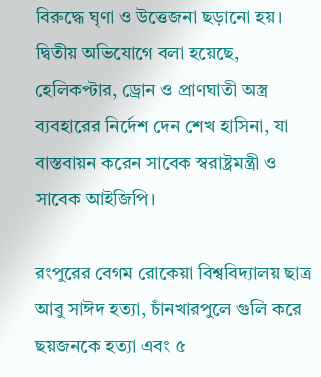বিরুদ্ধে ঘৃণা ও উত্তেজনা ছড়ানো হয়। দ্বিতীয় অভিযোগে বলা হয়েছে, হেলিকপ্টার, ড্রোন ও প্রাণঘাতী অস্ত্র ব্যবহারের নির্দেশ দেন শেখ হাসিনা, যা বাস্তবায়ন করেন সাবেক স্বরাষ্ট্রমন্ত্রী ও সাবেক আইজিপি।

রংপুরের বেগম রোকেয়া বিশ্ববিদ্যালয় ছাত্র আবু সাঈদ হত্যা, চাঁনখারপুলে গুলি করে ছয়জনকে হত্যা এবং ৫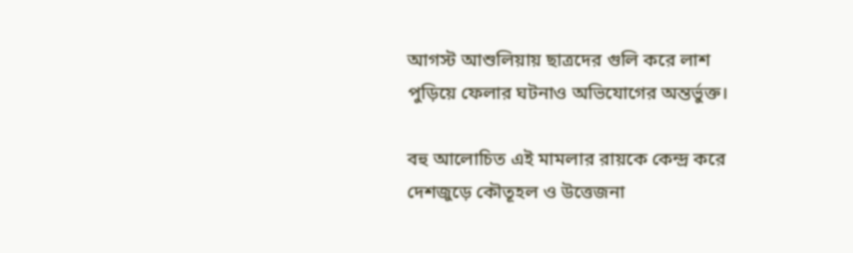আগস্ট আশুলিয়ায় ছাত্রদের গুলি করে লাশ পুড়িয়ে ফেলার ঘটনাও অভিযোগের অন্তর্ভুক্ত।

বহু আলোচিত এই মামলার রায়কে কেন্দ্র করে দেশজুড়ে কৌতূহল ও উত্তেজনা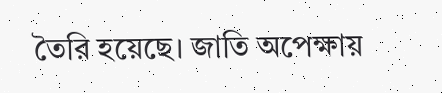তৈরি হয়েছে। জাতি অপেক্ষায়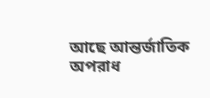আছে আন্তর্জাতিক অপরাধ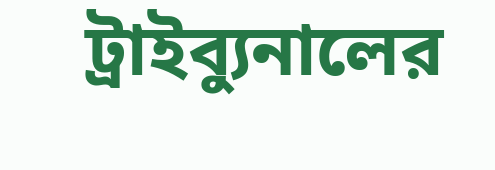ট্রাইব্যুনালের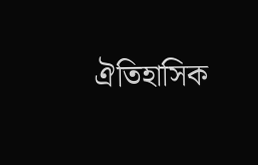ঐতিহাসিক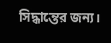সিদ্ধান্তের জন্য।